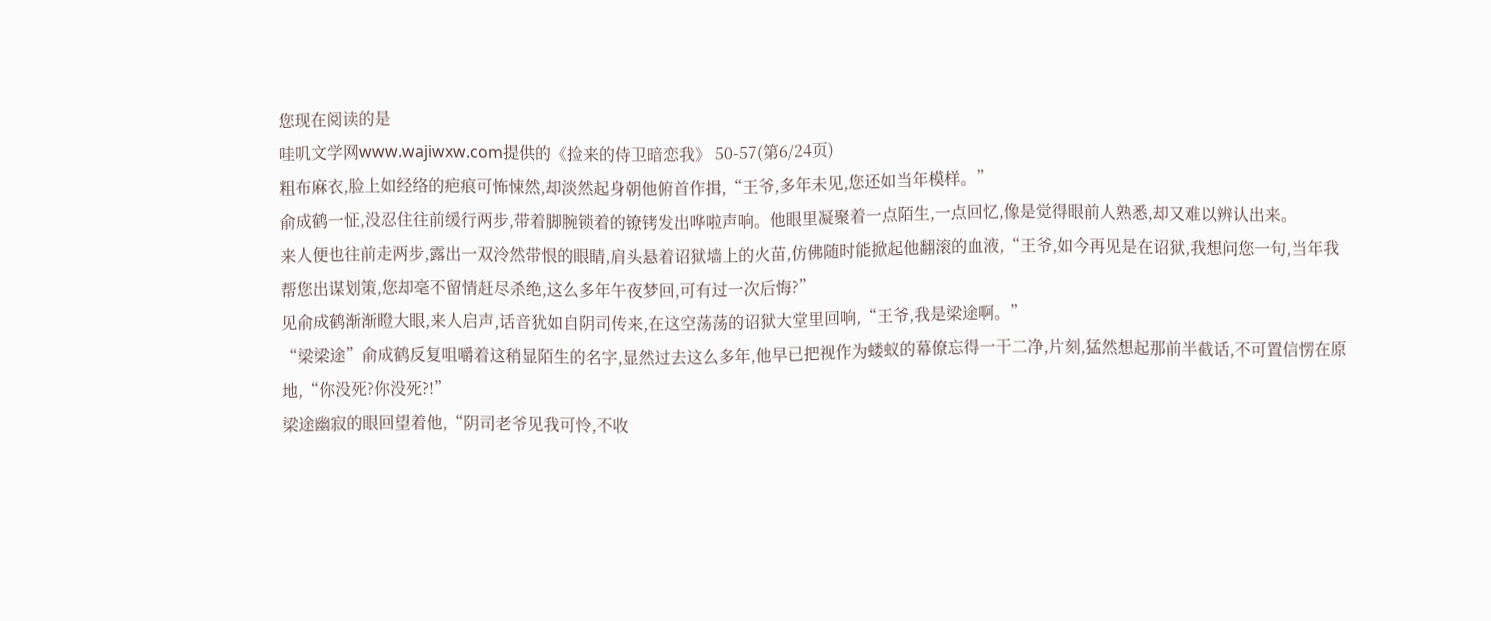您现在阅读的是
哇叽文学网www.wajiwxw.com提供的《捡来的侍卫暗恋我》 50-57(第6/24页)
粗布麻衣,脸上如经络的疤痕可怖悚然,却淡然起身朝他俯首作揖,“王爷,多年未见,您还如当年模样。”
俞成鹤一怔,没忍住往前缓行两步,带着脚腕锁着的镣铐发出哗啦声响。他眼里凝聚着一点陌生,一点回忆,像是觉得眼前人熟悉,却又难以辨认出来。
来人便也往前走两步,露出一双泠然带恨的眼睛,肩头悬着诏狱墙上的火苗,仿佛随时能掀起他翻滚的血液,“王爷,如今再见是在诏狱,我想问您一句,当年我帮您出谋划策,您却毫不留情赶尽杀绝,这么多年午夜梦回,可有过一次后悔?”
见俞成鹤渐渐瞪大眼,来人启声,话音犹如自阴司传来,在这空荡荡的诏狱大堂里回响,“王爷,我是梁途啊。”
“梁梁途”俞成鹤反复咀嚼着这稍显陌生的名字,显然过去这么多年,他早已把视作为蝼蚁的幕僚忘得一干二净,片刻,猛然想起那前半截话,不可置信愣在原地,“你没死?你没死?!”
梁途幽寂的眼回望着他,“阴司老爷见我可怜,不收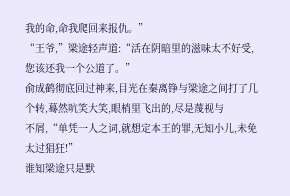我的命,命我爬回来报仇。”
“王爷,”梁途轻声道:“活在阴暗里的滋味太不好受,您该还我一个公道了。”
俞成鹤彻底回过神来,目光在秦离铮与梁途之间打了几个转,蓦然吭笑大笑,眼梢里飞出的,尽是蔑视与
不屑,“单凭一人之词,就想定本王的罪,无知小儿,未免太过猖狂!”
谁知梁途只是默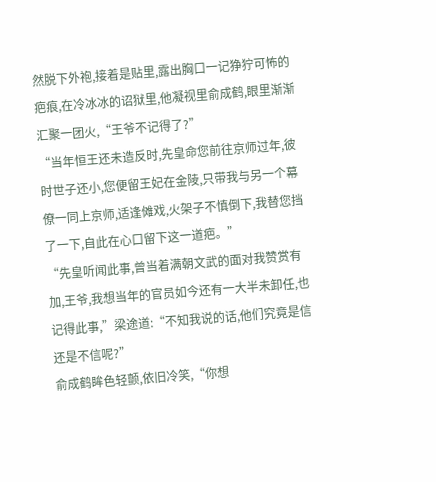然脱下外袍,接着是贴里,露出胸口一记狰狞可怖的疤痕,在冷冰冰的诏狱里,他凝视里俞成鹤,眼里渐渐汇聚一团火,“王爷不记得了?”
“当年恒王还未造反时,先皇命您前往京师过年,彼时世子还小,您便留王妃在金陵,只带我与另一个幕僚一同上京师,适逢傩戏,火架子不慎倒下,我替您挡了一下,自此在心口留下这一道疤。”
“先皇听闻此事,曾当着满朝文武的面对我赞赏有加,王爷,我想当年的官员如今还有一大半未卸任,也记得此事,”梁途道:“不知我说的话,他们究竟是信还是不信呢?”
俞成鹤眸色轻颤,依旧冷笑,“你想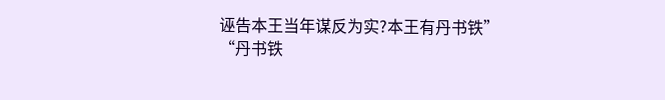诬告本王当年谋反为实?本王有丹书铁”
“丹书铁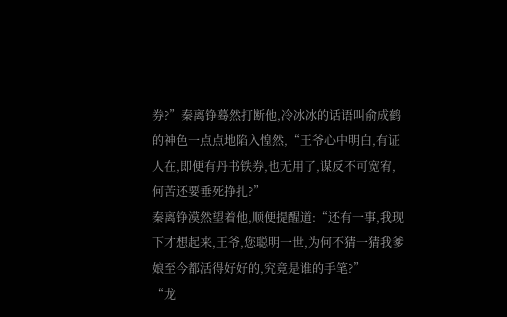券?”秦离铮蓦然打断他,冷冰冰的话语叫俞成鹤的神色一点点地陷入惶然,“王爷心中明白,有证人在,即便有丹书铁券,也无用了,谋反不可宽宥,何苦还要垂死挣扎?”
秦离铮漠然望着他,顺便提醒道:“还有一事,我现下才想起来,王爷,您聪明一世,为何不猜一猜我爹娘至今都活得好好的,究竟是谁的手笔?”
“龙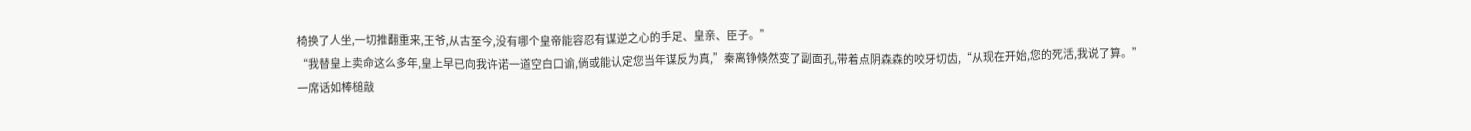椅换了人坐,一切推翻重来,王爷,从古至今,没有哪个皇帝能容忍有谋逆之心的手足、皇亲、臣子。”
“我替皇上卖命这么多年,皇上早已向我许诺一道空白口谕,倘或能认定您当年谋反为真,”秦离铮倏然变了副面孔,带着点阴森森的咬牙切齿,“从现在开始,您的死活,我说了算。”
一席话如棒槌敲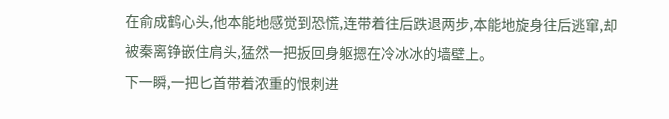在俞成鹤心头,他本能地感觉到恐慌,连带着往后跌退两步,本能地旋身往后逃窜,却被秦离铮嵌住肩头,猛然一把扳回身躯摁在冷冰冰的墙壁上。
下一瞬,一把匕首带着浓重的恨刺进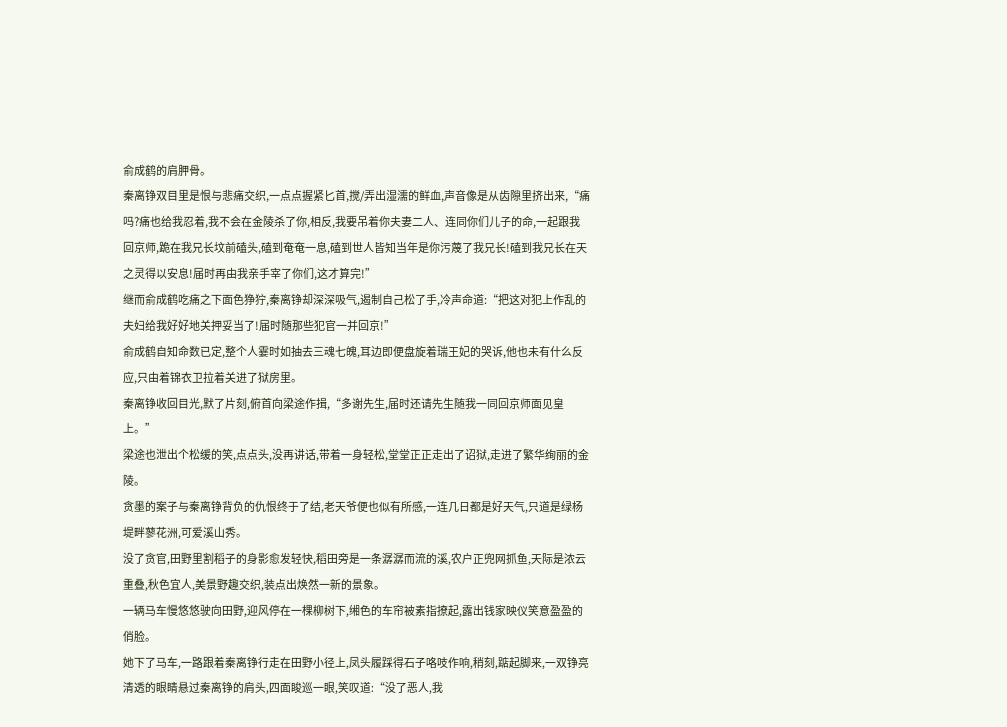俞成鹤的肩胛骨。
秦离铮双目里是恨与悲痛交织,一点点握紧匕首,搅/弄出湿濡的鲜血,声音像是从齿隙里挤出来,“痛吗?痛也给我忍着,我不会在金陵杀了你,相反,我要吊着你夫妻二人、连同你们儿子的命,一起跟我回京师,跪在我兄长坟前磕头,磕到奄奄一息,磕到世人皆知当年是你污蔑了我兄长!磕到我兄长在天之灵得以安息!届时再由我亲手宰了你们,这才算完!”
继而俞成鹤吃痛之下面色狰狞,秦离铮却深深吸气,遏制自己松了手,冷声命道:“把这对犯上作乱的夫妇给我好好地关押妥当了!届时随那些犯官一并回京!”
俞成鹤自知命数已定,整个人霎时如抽去三魂七魄,耳边即便盘旋着瑞王妃的哭诉,他也未有什么反应,只由着锦衣卫拉着关进了狱房里。
秦离铮收回目光,默了片刻,俯首向梁途作揖,“多谢先生,届时还请先生随我一同回京师面见皇上。”
梁途也泄出个松缓的笑,点点头,没再讲话,带着一身轻松,堂堂正正走出了诏狱,走进了繁华绚丽的金陵。
贪墨的案子与秦离铮背负的仇恨终于了结,老天爷便也似有所感,一连几日都是好天气,只道是绿杨堤畔蓼花洲,可爱溪山秀。
没了贪官,田野里割稻子的身影愈发轻快,稻田旁是一条潺潺而流的溪,农户正兜网抓鱼,天际是浓云重叠,秋色宜人,美景野趣交织,装点出焕然一新的景象。
一辆马车慢悠悠驶向田野,迎风停在一棵柳树下,缃色的车帘被素指撩起,露出钱家映仪笑意盈盈的俏脸。
她下了马车,一路跟着秦离铮行走在田野小径上,凤头履踩得石子咯吱作响,稍刻,踮起脚来,一双铮亮清透的眼睛悬过秦离铮的肩头,四面睃巡一眼,笑叹道:“没了恶人,我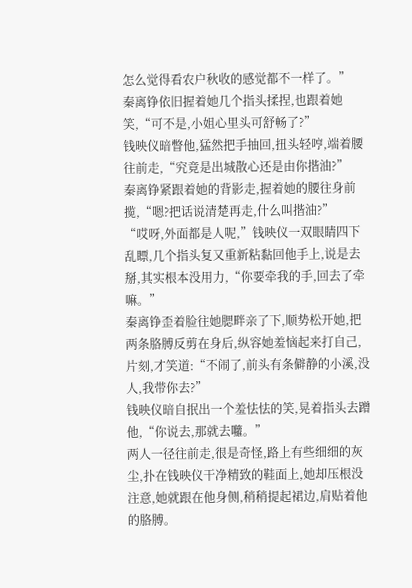怎么觉得看农户秋收的感觉都不一样了。”
秦离铮依旧握着她几个指头揉捏,也跟着她笑,“可不是,小姐心里头可舒畅了?”
钱映仪暗瞥他,猛然把手抽回,扭头轻哼,端着腰往前走,“究竟是出城散心还是由你揩油?”
秦离铮紧跟着她的背影走,握着她的腰往身前揽,“嗯?把话说清楚再走,什么叫揩油?”
“哎呀,外面都是人呢,”钱映仪一双眼睛四下乱瞟,几个指头复又重新粘黏回他手上,说是去掰,其实根本没用力,“你要牵我的手,回去了牵嘛。”
秦离铮歪着脸往她腮畔亲了下,顺势松开她,把两条胳膊反剪在身后,纵容她羞恼起来打自己,片刻,才笑道:“不闹了,前头有条僻静的小溪,没人,我带你去?”
钱映仪暗自抿出一个羞怯怯的笑,晃着指头去蹭他,“你说去,那就去囖。”
两人一径往前走,很是奇怪,路上有些细细的灰尘,扑在钱映仪干净精致的鞋面上,她却压根没注意,她就跟在他身侧,稍稍提起裙边,肩贴着他的胳膊。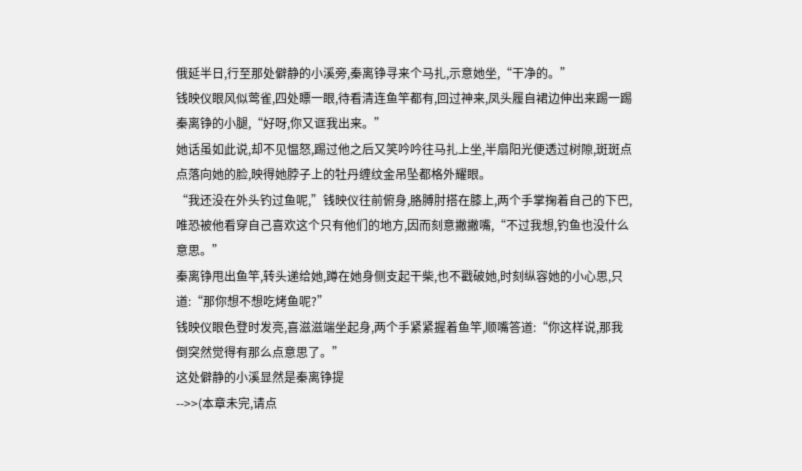俄延半日,行至那处僻静的小溪旁,秦离铮寻来个马扎,示意她坐,“干净的。”
钱映仪眼风似莺雀,四处瞟一眼,待看清连鱼竿都有,回过神来,凤头履自裙边伸出来踢一踢秦离铮的小腿,“好呀,你又诓我出来。”
她话虽如此说,却不见愠怒,踢过他之后又笑吟吟往马扎上坐,半扇阳光便透过树隙,斑斑点点落向她的脸,映得她脖子上的牡丹缠纹金吊坠都格外耀眼。
“我还没在外头钓过鱼呢,”钱映仪往前俯身,胳膊肘搭在膝上,两个手掌掬着自己的下巴,唯恐被他看穿自己喜欢这个只有他们的地方,因而刻意撇撇嘴,“不过我想,钓鱼也没什么意思。”
秦离铮甩出鱼竿,转头递给她,蹲在她身侧支起干柴,也不戳破她,时刻纵容她的小心思,只道:“那你想不想吃烤鱼呢?”
钱映仪眼色登时发亮,喜滋滋端坐起身,两个手紧紧握着鱼竿,顺嘴答道:“你这样说,那我倒突然觉得有那么点意思了。”
这处僻静的小溪显然是秦离铮提
-->>(本章未完,请点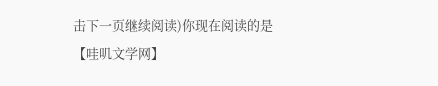击下一页继续阅读)你现在阅读的是
【哇叽文学网】